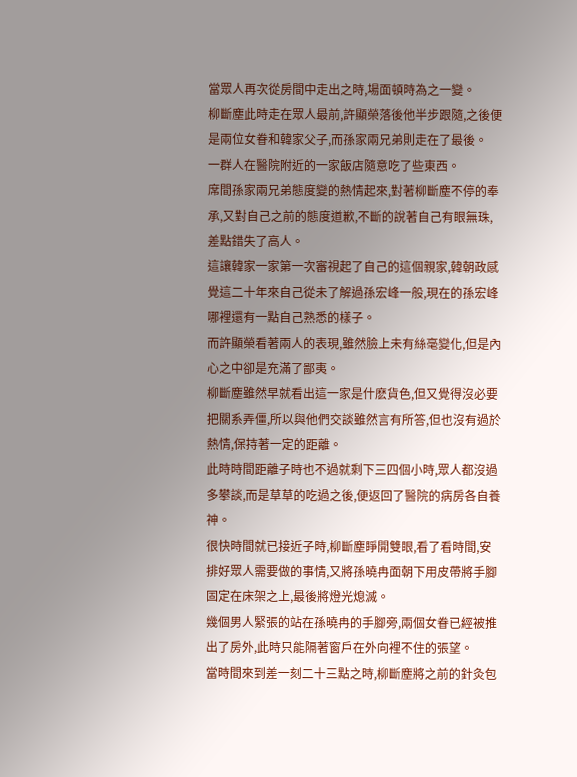當眾人再次從房間中走出之時,場面頓時為之一變。
柳斷塵此時走在眾人最前,許顯榮落後他半步跟隨,之後便是兩位女眷和韓家父子,而孫家兩兄弟則走在了最後。
一群人在醫院附近的一家飯店隨意吃了些東西。
席間孫家兩兄弟態度變的熱情起來,對著柳斷塵不停的奉承,又對自己之前的態度道歉,不斷的說著自己有眼無珠,差點錯失了高人。
這讓韓家一家第一次審視起了自己的這個親家,韓朝政感覺這二十年來自己從未了解過孫宏峰一般,現在的孫宏峰哪裡還有一點自己熟悉的樣子。
而許顯榮看著兩人的表現,雖然臉上未有絲毫變化,但是內心之中卻是充滿了鄙夷。
柳斷塵雖然早就看出這一家是什麽貨色,但又覺得沒必要把關系弄僵,所以與他們交談雖然言有所答,但也沒有過於熱情,保持著一定的距離。
此時時間距離子時也不過就剩下三四個小時,眾人都沒過多攀談,而是草草的吃過之後,便返回了醫院的病房各自養神。
很快時間就已接近子時,柳斷塵睜開雙眼,看了看時間,安排好眾人需要做的事情,又將孫曉冉面朝下用皮帶將手腳固定在床架之上,最後將燈光熄滅。
幾個男人緊張的站在孫曉冉的手腳旁,兩個女眷已經被推出了房外,此時只能隔著窗戶在外向裡不住的張望。
當時間來到差一刻二十三點之時,柳斷塵將之前的針灸包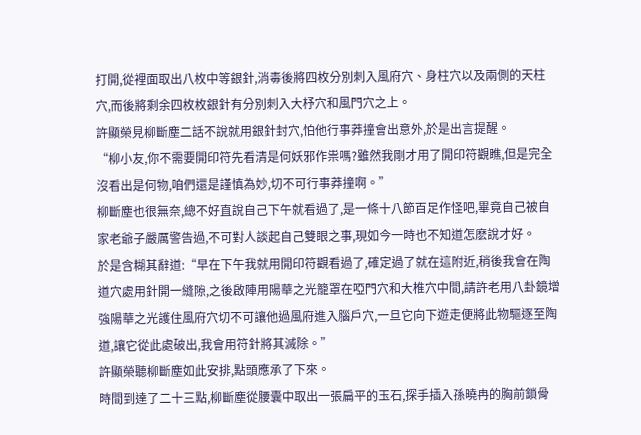打開,從裡面取出八枚中等銀針,消毒後將四枚分別刺入風府穴、身柱穴以及兩側的天柱穴,而後將剩余四枚枚銀針有分別刺入大杼穴和風門穴之上。
許顯榮見柳斷塵二話不說就用銀針封穴,怕他行事莽撞會出意外,於是出言提醒。
“柳小友,你不需要開印符先看清是何妖邪作祟嗎?雖然我剛才用了開印符觀瞧,但是完全沒看出是何物,咱們還是謹慎為妙,切不可行事莽撞啊。”
柳斷塵也很無奈,總不好直說自己下午就看過了,是一條十八節百足作怪吧,畢竟自己被自家老爺子嚴厲警告過,不可對人談起自己雙眼之事,現如今一時也不知道怎麽說才好。
於是含糊其辭道:“早在下午我就用開印符觀看過了,確定過了就在這附近,稍後我會在陶道穴處用針開一縫隙,之後啟陣用陽華之光籠罩在啞門穴和大椎穴中間,請許老用八卦鏡增強陽華之光護住風府穴切不可讓他過風府進入腦戶穴,一旦它向下遊走便將此物驅逐至陶道,讓它從此處破出,我會用符針將其滅除。”
許顯榮聽柳斷塵如此安排,點頭應承了下來。
時間到達了二十三點,柳斷塵從腰囊中取出一張扁平的玉石,探手插入孫曉冉的胸前鎖骨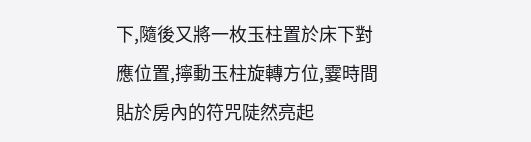下,隨後又將一枚玉柱置於床下對應位置,擰動玉柱旋轉方位,霎時間貼於房內的符咒陡然亮起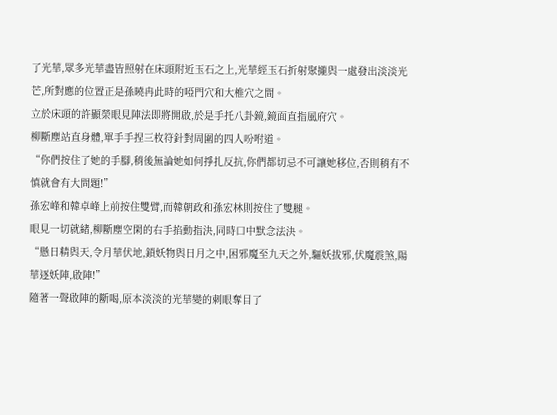了光華,眾多光華盡皆照射在床頭附近玉石之上,光華經玉石折射聚攏與一處發出淡淡光芒,所對應的位置正是孫曉冉此時的啞門穴和大椎穴之間。
立於床頭的許顯榮眼見陣法即將開啟,於是手托八卦鏡,鏡面直指風府穴。
柳斷塵站直身體,單手手捏三枚符針對周圍的四人吩咐道。
“你們按住了她的手腳,稍後無論她如何掙扎反抗,你們都切忌不可讓她移位,否則稍有不慎就會有大問題!”
孫宏峰和韓卓峰上前按住雙臂,而韓朝政和孫宏林則按住了雙腿。
眼見一切就緒,柳斷塵空閑的右手掐動指決,同時口中默念法決。
“懸日精與天,令月華伏地,鎖妖物與日月之中,困邪魔至九天之外,驅妖拔邪,伏魔震煞,陽華逐妖陣,啟陣!”
隨著一聲啟陣的斷喝,原本淡淡的光華變的刺眼奪目了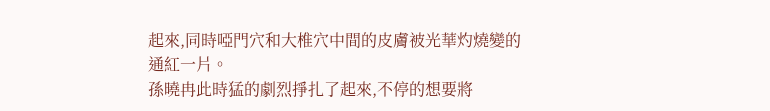起來,同時啞門穴和大椎穴中間的皮膚被光華灼燒變的通紅一片。
孫曉冉此時猛的劇烈掙扎了起來,不停的想要將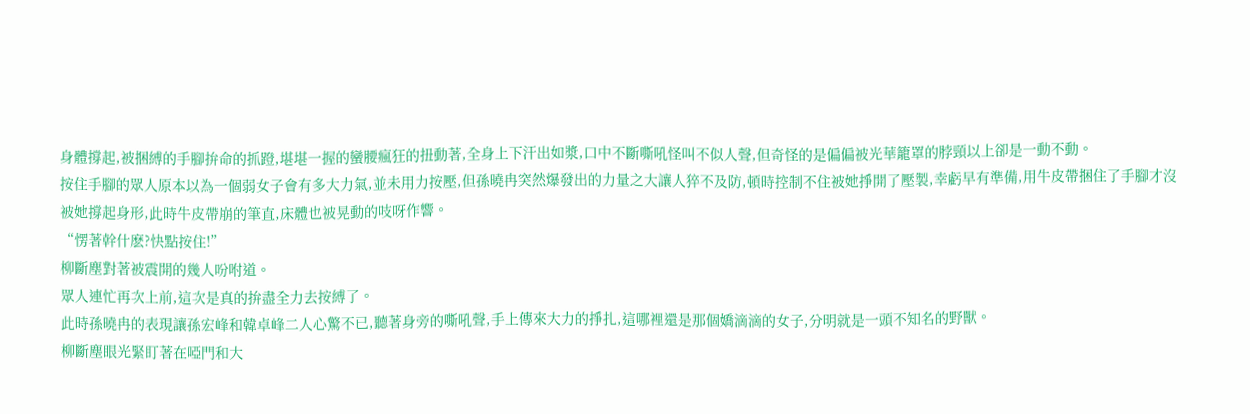身體撐起,被捆縛的手腳拚命的抓蹬,堪堪一握的蠻腰瘋狂的扭動著,全身上下汗出如漿,口中不斷嘶吼怪叫不似人聲,但奇怪的是偏偏被光華籠罩的脖頸以上卻是一動不動。
按住手腳的眾人原本以為一個弱女子會有多大力氣,並未用力按壓,但孫曉冉突然爆發出的力量之大讓人猝不及防,頓時控制不住被她掙開了壓製,幸虧早有準備,用牛皮帶捆住了手腳才沒被她撐起身形,此時牛皮帶崩的筆直,床體也被晃動的吱呀作響。
“愣著幹什麽?快點按住!”
柳斷塵對著被震開的幾人吩咐道。
眾人連忙再次上前,這次是真的拚盡全力去按縛了。
此時孫曉冉的表現讓孫宏峰和韓卓峰二人心驚不已,聽著身旁的嘶吼聲,手上傳來大力的掙扎,這哪裡還是那個嬌滴滴的女子,分明就是一頭不知名的野獸。
柳斷塵眼光緊盯著在啞門和大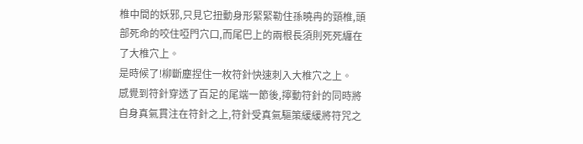椎中間的妖邪,只見它扭動身形緊緊勒住孫曉冉的頸椎,頭部死命的咬住啞門穴口,而尾巴上的兩根長須則死死纏在了大椎穴上。
是時候了!柳斷塵捏住一枚符針快速刺入大椎穴之上。
感覺到符針穿透了百足的尾端一節後,擰動符針的同時將自身真氣貫注在符針之上,符針受真氣驅策緩緩將符咒之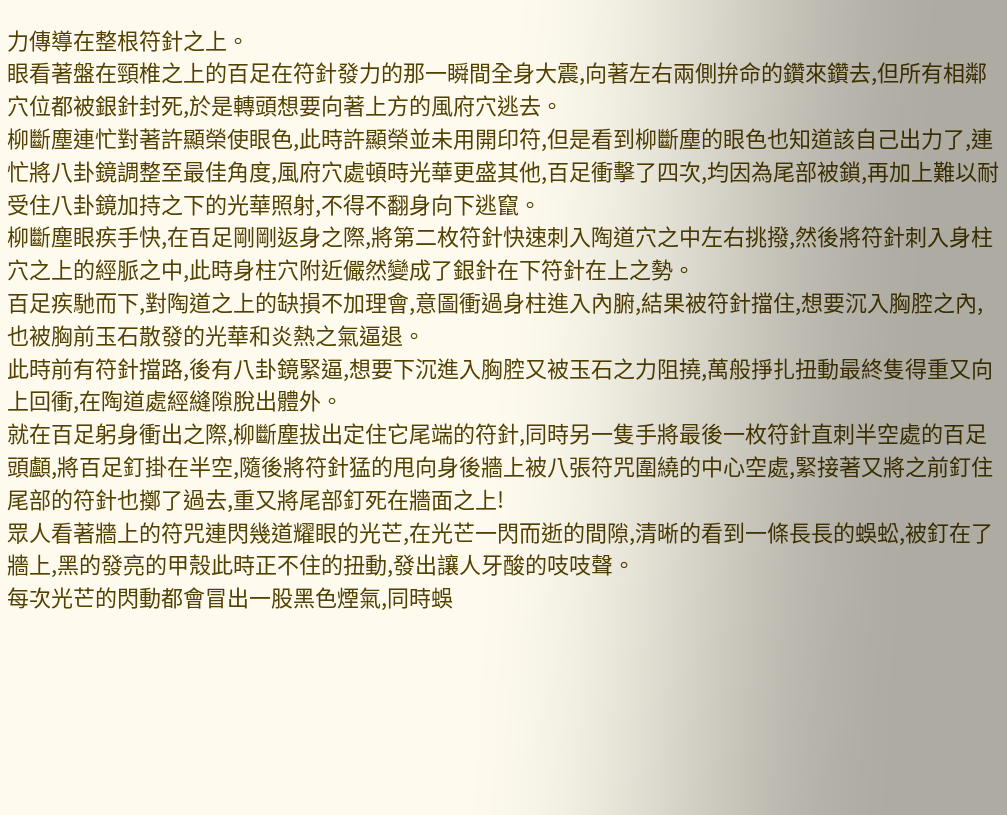力傳導在整根符針之上。
眼看著盤在頸椎之上的百足在符針發力的那一瞬間全身大震,向著左右兩側拚命的鑽來鑽去,但所有相鄰穴位都被銀針封死,於是轉頭想要向著上方的風府穴逃去。
柳斷塵連忙對著許顯榮使眼色,此時許顯榮並未用開印符,但是看到柳斷塵的眼色也知道該自己出力了,連忙將八卦鏡調整至最佳角度,風府穴處頓時光華更盛其他,百足衝擊了四次,均因為尾部被鎖,再加上難以耐受住八卦鏡加持之下的光華照射,不得不翻身向下逃竄。
柳斷塵眼疾手快,在百足剛剛返身之際,將第二枚符針快速刺入陶道穴之中左右挑撥,然後將符針刺入身柱穴之上的經脈之中,此時身柱穴附近儼然變成了銀針在下符針在上之勢。
百足疾馳而下,對陶道之上的缺損不加理會,意圖衝過身柱進入內腑,結果被符針擋住,想要沉入胸腔之內,也被胸前玉石散發的光華和炎熱之氣逼退。
此時前有符針擋路,後有八卦鏡緊逼,想要下沉進入胸腔又被玉石之力阻撓,萬般掙扎扭動最終隻得重又向上回衝,在陶道處經縫隙脫出體外。
就在百足躬身衝出之際,柳斷塵拔出定住它尾端的符針,同時另一隻手將最後一枚符針直刺半空處的百足頭顱,將百足釘掛在半空,隨後將符針猛的甩向身後牆上被八張符咒圍繞的中心空處,緊接著又將之前釘住尾部的符針也擲了過去,重又將尾部釘死在牆面之上!
眾人看著牆上的符咒連閃幾道耀眼的光芒,在光芒一閃而逝的間隙,清晰的看到一條長長的蜈蚣,被釘在了牆上,黑的發亮的甲殼此時正不住的扭動,發出讓人牙酸的吱吱聲。
每次光芒的閃動都會冒出一股黑色煙氣,同時蜈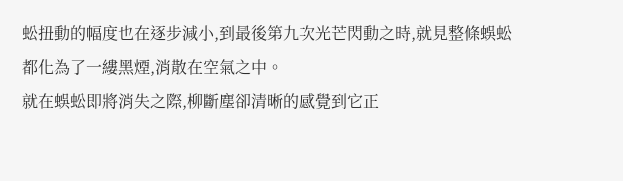蚣扭動的幅度也在逐步減小,到最後第九次光芒閃動之時,就見整條蜈蚣都化為了一縷黑煙,消散在空氣之中。
就在蜈蚣即將消失之際,柳斷塵卻清晰的感覺到它正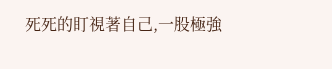死死的盯視著自己,一股極強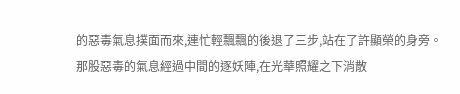的惡毒氣息撲面而來,連忙輕飄飄的後退了三步,站在了許顯榮的身旁。
那股惡毒的氣息經過中間的逐妖陣,在光華照耀之下消散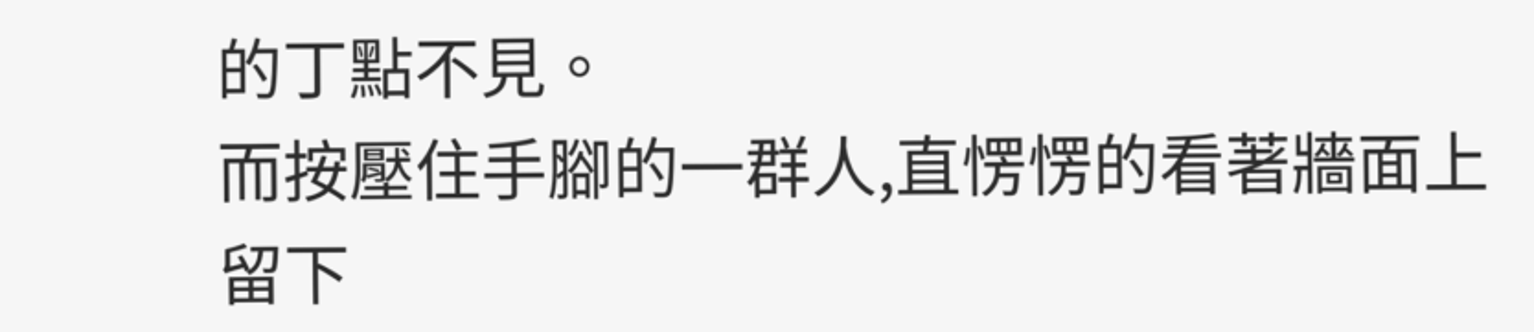的丁點不見。
而按壓住手腳的一群人,直愣愣的看著牆面上留下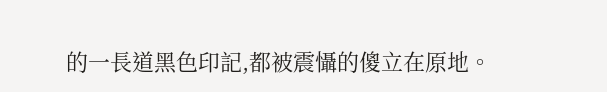的一長道黑色印記,都被震懾的傻立在原地。